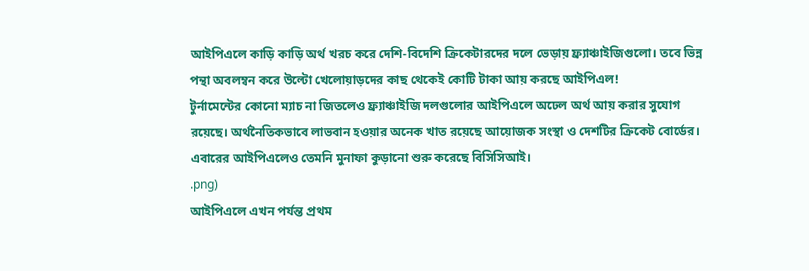আইপিএলে কাড়ি কাড়ি অর্থ খরচ করে দেশি-বিদেশি ক্রিকেটারদের দলে ভেড়ায় ফ্র্যাঞ্চাইজিগুলো। তবে ভিন্ন পন্থা অবলম্বন করে উল্টো খেলোয়াড়দের কাছ থেকেই কোটি টাকা আয় করছে আইপিএল!
টুর্নামেন্টের কোনো ম্যাচ না জিতলেও ফ্র্যাঞ্চাইজি দলগুলোর আইপিএলে অঢেল অর্থ আয় করার সুযোগ রয়েছে। অর্থনৈতিকভাবে লাভবান হওয়ার অনেক খাত রয়েছে আয়োজক সংস্থা ও দেশটির ক্রিকেট বোর্ডের। এবারের আইপিএলেও তেমনি মুনাফা কুড়ানো শুরু করেছে বিসিসিআই।
.png)
আইপিএলে এখন পর্যন্ত প্রথম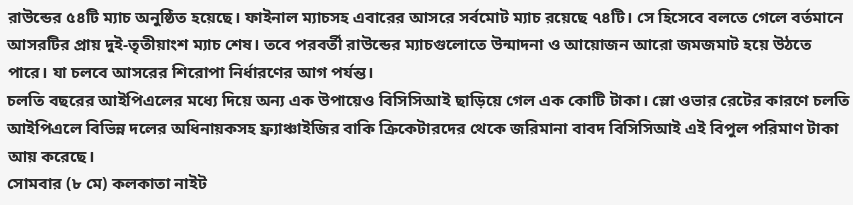রাউন্ডের ৫৪টি ম্যাচ অনুষ্ঠিত হয়েছে। ফাইনাল ম্যাচসহ এবারের আসরে সর্বমোট ম্যাচ রয়েছে ৭৪টি। সে হিসেবে বলতে গেলে বর্তমানে আসরটির প্রায় দুই-তৃতীয়াংশ ম্যাচ শেষ। তবে পরবর্তী রাউন্ডের ম্যাচগুলোতে উন্মাদনা ও আয়োজন আরো জমজমাট হয়ে উঠতে পারে। যা চলবে আসরের শিরোপা নির্ধারণের আগ পর্যন্ত।
চলতি বছরের আইপিএলের মধ্যে দিয়ে অন্য এক উপায়েও বিসিসিআই ছাড়িয়ে গেল এক কোটি টাকা। স্লো ওভার রেটের কারণে চলতি আইপিএলে বিভিন্ন দলের অধিনায়কসহ ফ্র্যাঞ্চাইজির বাকি ক্রিকেটারদের থেকে জরিমানা বাবদ বিসিসিআই এই বিপুল পরিমাণ টাকা আয় করেছে।
সোমবার (৮ মে) কলকাতা নাইট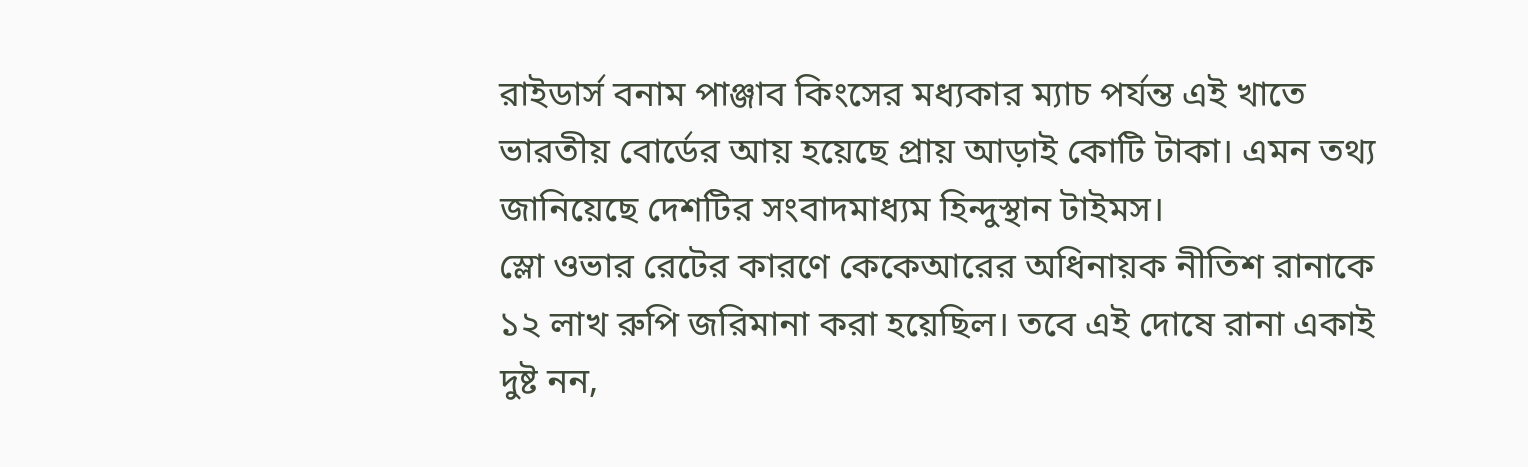রাইডার্স বনাম পাঞ্জাব কিংসের মধ্যকার ম্যাচ পর্যন্ত এই খাতে ভারতীয় বোর্ডের আয় হয়েছে প্রায় আড়াই কোটি টাকা। এমন তথ্য জানিয়েছে দেশটির সংবাদমাধ্যম হিন্দুস্থান টাইমস।
স্লো ওভার রেটের কারণে কেকেআরের অধিনায়ক নীতিশ রানাকে ১২ লাখ রুপি জরিমানা করা হয়েছিল। তবে এই দোষে রানা একাই দুষ্ট নন,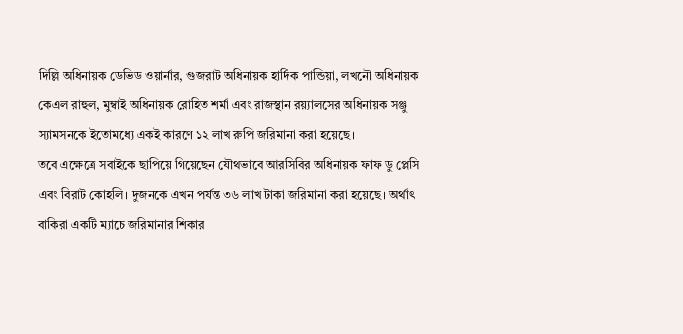দিল্লি অধিনায়ক ডেভিড ওয়ার্নার, গুজরাট অধিনায়ক হার্দিক পান্ডিয়া, লখনৌ অধিনায়ক কেএল রাহুল, মুম্বাই অধিনায়ক রোহিত শর্মা এবং রাজস্থান রয়্যালসের অধিনায়ক সঞ্জু স্যামসনকে ইতোমধ্যে একই কারণে ১২ লাখ রুপি জরিমানা করা হয়েছে।
তবে এক্ষেত্রে সবাইকে ছাপিয়ে গিয়েছেন যৌথভাবে আরসিবির অধিনায়ক ফাফ ডু প্লেসি এবং বিরাট কোহলি। দুজনকে এখন পর্যন্ত ৩৬ লাখ টাকা জরিমানা করা হয়েছে। অর্থাৎ বাকিরা একটি ম্যাচে জরিমানার শিকার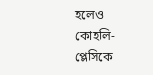হলেও কোহলি-প্লেসিকে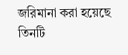জরিমানা করা হয়েছে তিনটি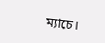ম্যাচে।